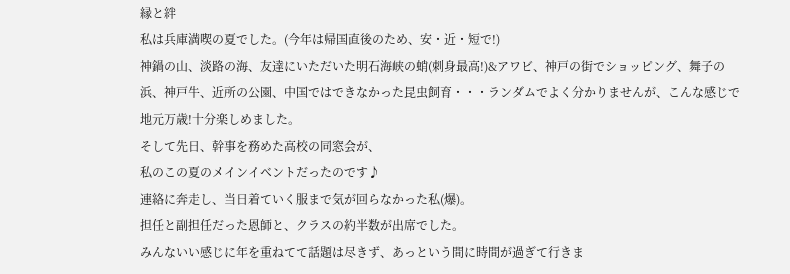縁と絆
私は兵庫満喫の夏でした。(今年は帰国直後のため、安・近・短で!)
神鍋の山、淡路の海、友達にいただいた明石海峡の蛸(刺身最高!)&アワビ、神戸の街でショッピング、舞子の浜、神戸牛、近所の公園、中国ではできなかった昆虫飼育・・・ランダムでよく分かりませんが、こんな感じで地元万歳!十分楽しめました。
そして先日、幹事を務めた高校の同窓会が、
私のこの夏のメインイベントだったのです♪
連絡に奔走し、当日着ていく服まで気が回らなかった私(爆)。
担任と副担任だった恩師と、クラスの約半数が出席でした。
みんないい感じに年を重ねてて話題は尽きず、あっという間に時間が過ぎて行きま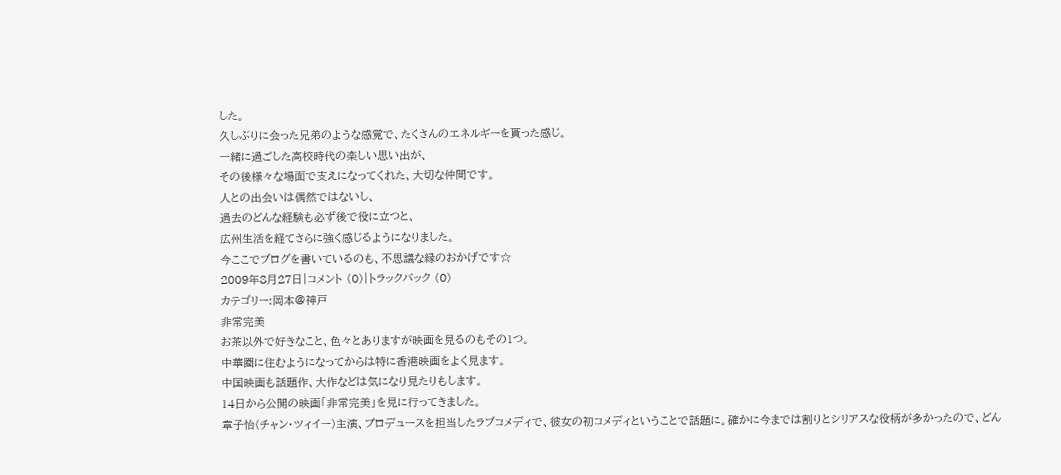した。
久しぶりに会った兄弟のような感覚で、たくさんのエネルギーを貰った感じ。
一緒に過ごした高校時代の楽しい思い出が、
その後様々な場面で支えになってくれた、大切な仲間です。
人との出会いは偶然ではないし、
過去のどんな経験も必ず後で役に立つと、
広州生活を経てさらに強く感じるようになりました。
今ここでブログを書いているのも、不思議な縁のおかげです☆
2009年8月27日|コメント (0)|トラックバック (0)
カテゴリー:岡本@神戸
非常完美
お茶以外で好きなこと、色々とありますが映画を見るのもその1つ。
中華圏に住むようになってからは特に香港映画をよく見ます。
中国映画も話題作、大作などは気になり見たりもします。
14日から公開の映画「非常完美」を見に行ってきました。
章子怡(チャン・ツィイー)主演、プロデュースを担当したラブコメディで、彼女の初コメディということで話題に。確かに今までは割りとシリアスな役柄が多かったので、どん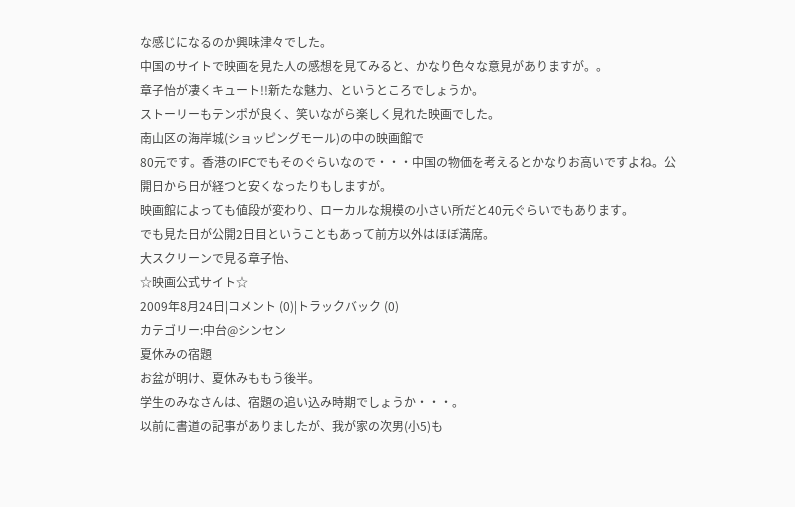な感じになるのか興味津々でした。
中国のサイトで映画を見た人の感想を見てみると、かなり色々な意見がありますが。。
章子怡が凄くキュート!!新たな魅力、というところでしょうか。
ストーリーもテンポが良く、笑いながら楽しく見れた映画でした。
南山区の海岸城(ショッピングモール)の中の映画館で
80元です。香港のIFCでもそのぐらいなので・・・中国の物価を考えるとかなりお高いですよね。公開日から日が経つと安くなったりもしますが。
映画館によっても値段が変わり、ローカルな規模の小さい所だと40元ぐらいでもあります。
でも見た日が公開2日目ということもあって前方以外はほぼ満席。
大スクリーンで見る章子怡、
☆映画公式サイト☆
2009年8月24日|コメント (0)|トラックバック (0)
カテゴリー:中台@シンセン
夏休みの宿題
お盆が明け、夏休みももう後半。
学生のみなさんは、宿題の追い込み時期でしょうか・・・。
以前に書道の記事がありましたが、我が家の次男(小5)も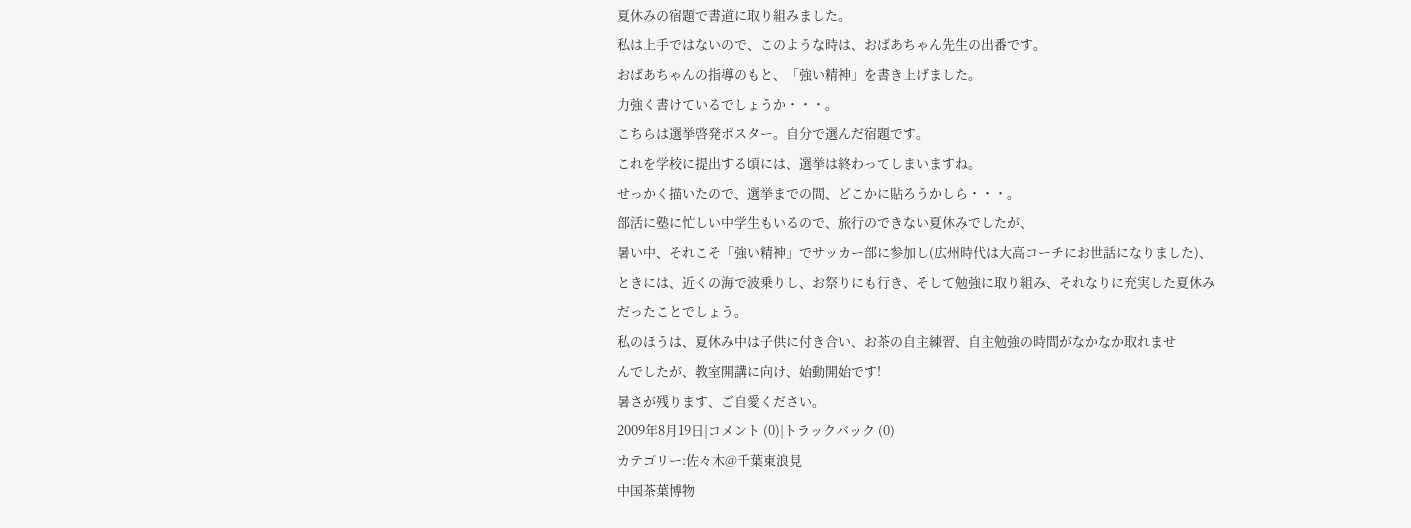夏休みの宿題で書道に取り組みました。
私は上手ではないので、このような時は、おばあちゃん先生の出番です。
おばあちゃんの指導のもと、「強い精神」を書き上げました。
力強く書けているでしょうか・・・。
こちらは選挙啓発ポスター。自分で選んだ宿題です。
これを学校に提出する頃には、選挙は終わってしまいますね。
せっかく描いたので、選挙までの間、どこかに貼ろうかしら・・・。
部活に塾に忙しい中学生もいるので、旅行のできない夏休みでしたが、
暑い中、それこそ「強い精神」でサッカー部に参加し(広州時代は大高コーチにお世話になりました)、
ときには、近くの海で波乗りし、お祭りにも行き、そして勉強に取り組み、それなりに充実した夏休み
だったことでしょう。
私のほうは、夏休み中は子供に付き合い、お茶の自主練習、自主勉強の時間がなかなか取れませ
んでしたが、教室開講に向け、始動開始です!
暑さが残ります、ご自愛ください。
2009年8月19日|コメント (0)|トラックバック (0)
カテゴリー:佐々木@千葉東浪見
中国茶葉博物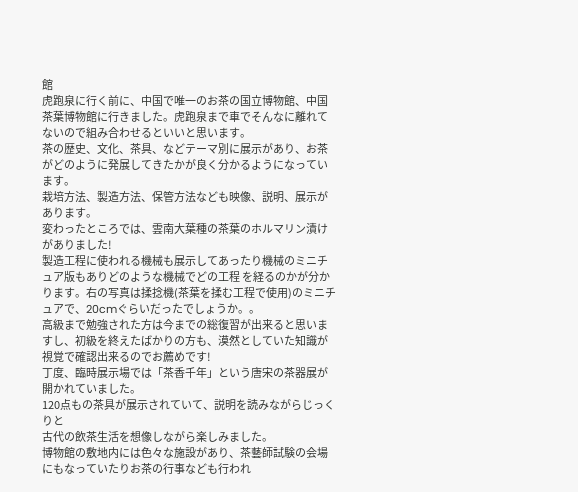館
虎跑泉に行く前に、中国で唯一のお茶の国立博物館、中国茶葉博物館に行きました。虎跑泉まで車でそんなに離れてないので組み合わせるといいと思います。
茶の歴史、文化、茶具、などテーマ別に展示があり、お茶がどのように発展してきたかが良く分かるようになっています。
栽培方法、製造方法、保管方法なども映像、説明、展示があります。
変わったところでは、雲南大葉種の茶葉のホルマリン漬けがありました!
製造工程に使われる機械も展示してあったり機械のミニチュア版もありどのような機械でどの工程 を経るのかが分かります。右の写真は揉捻機(茶葉を揉む工程で使用)のミニチュアで、20cmぐらいだったでしょうか。。
高級まで勉強された方は今までの総復習が出来ると思いますし、初級を終えたばかりの方も、漠然としていた知識が視覚で確認出来るのでお薦めです!
丁度、臨時展示場では「茶香千年」という唐宋の茶器展が開かれていました。
120点もの茶具が展示されていて、説明を読みながらじっくりと
古代の飲茶生活を想像しながら楽しみました。
博物館の敷地内には色々な施設があり、茶藝師試験の会場にもなっていたりお茶の行事なども行われ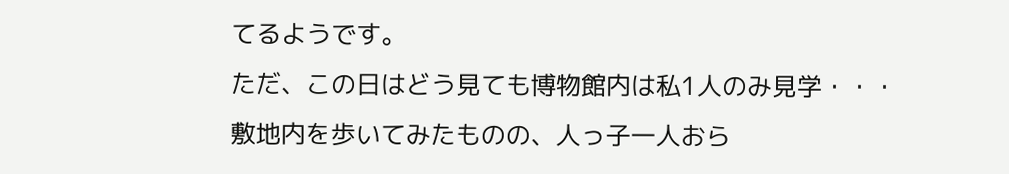てるようです。
ただ、この日はどう見ても博物館内は私1人のみ見学・・・
敷地内を歩いてみたものの、人っ子一人おら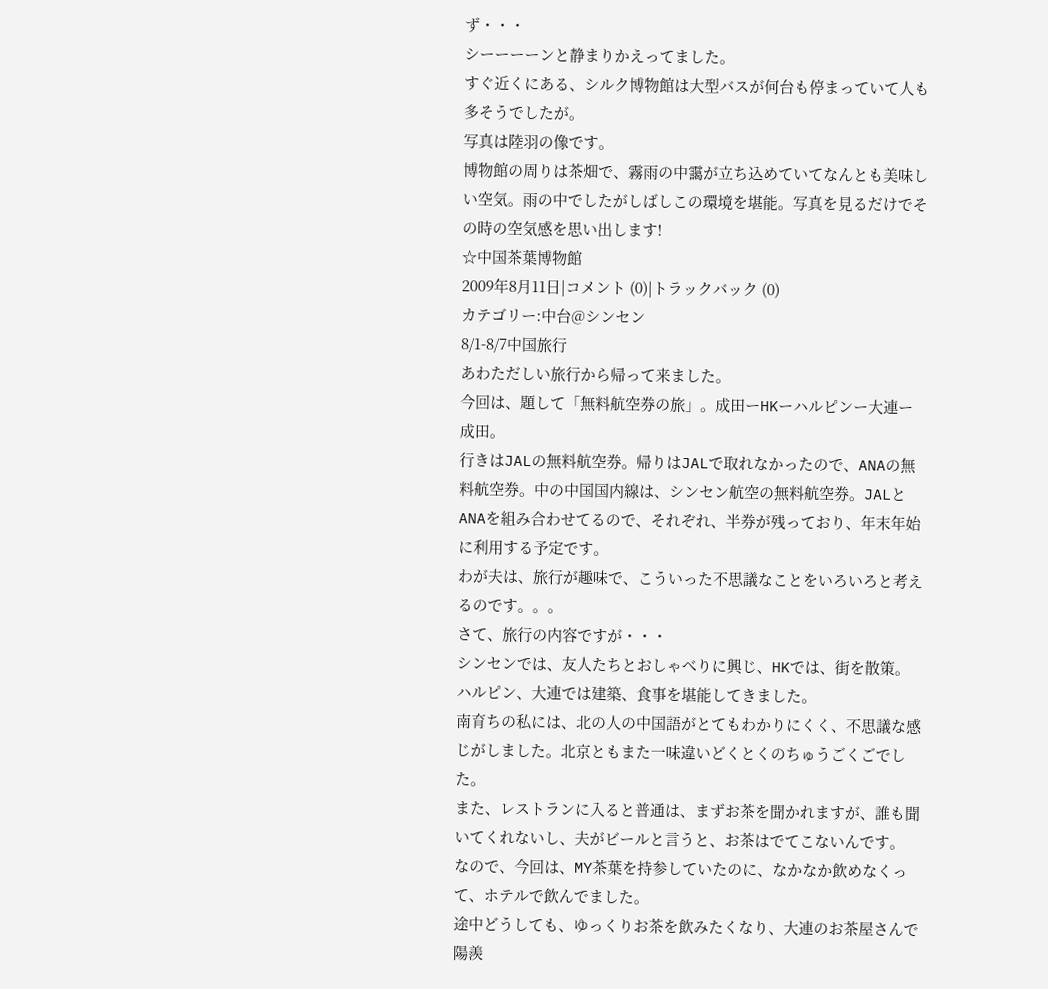ず・・・
シーーーーンと静まりかえってました。
すぐ近くにある、シルク博物館は大型バスが何台も停まっていて人も多そうでしたが。
写真は陸羽の像です。
博物館の周りは茶畑で、霧雨の中靄が立ち込めていてなんとも美味しい空気。雨の中でしたがしばしこの環境を堪能。写真を見るだけでその時の空気感を思い出します!
☆中国茶葉博物館
2009年8月11日|コメント (0)|トラックバック (0)
カテゴリー:中台@シンセン
8/1-8/7中国旅行
あわただしい旅行から帰って来ました。
今回は、題して「無料航空券の旅」。成田ーHKーハルピンー大連ー成田。
行きはJALの無料航空券。帰りはJALで取れなかったので、ANAの無料航空券。中の中国国内線は、シンセン航空の無料航空券。JALとANAを組み合わせてるので、それぞれ、半券が残っており、年末年始に利用する予定です。
わが夫は、旅行が趣味で、こういった不思議なことをいろいろと考えるのです。。。
さて、旅行の内容ですが・・・
シンセンでは、友人たちとおしゃべりに興じ、HKでは、街を散策。
ハルピン、大連では建築、食事を堪能してきました。
南育ちの私には、北の人の中国語がとてもわかりにくく、不思議な感じがしました。北京ともまた一味違いどくとくのちゅうごくごでした。
また、レストランに入ると普通は、まずお茶を聞かれますが、誰も聞いてくれないし、夫がビールと言うと、お茶はでてこないんです。
なので、今回は、MY茶葉を持参していたのに、なかなか飲めなくって、ホテルで飲んでました。
途中どうしても、ゆっくりお茶を飲みたくなり、大連のお茶屋さんで陽羨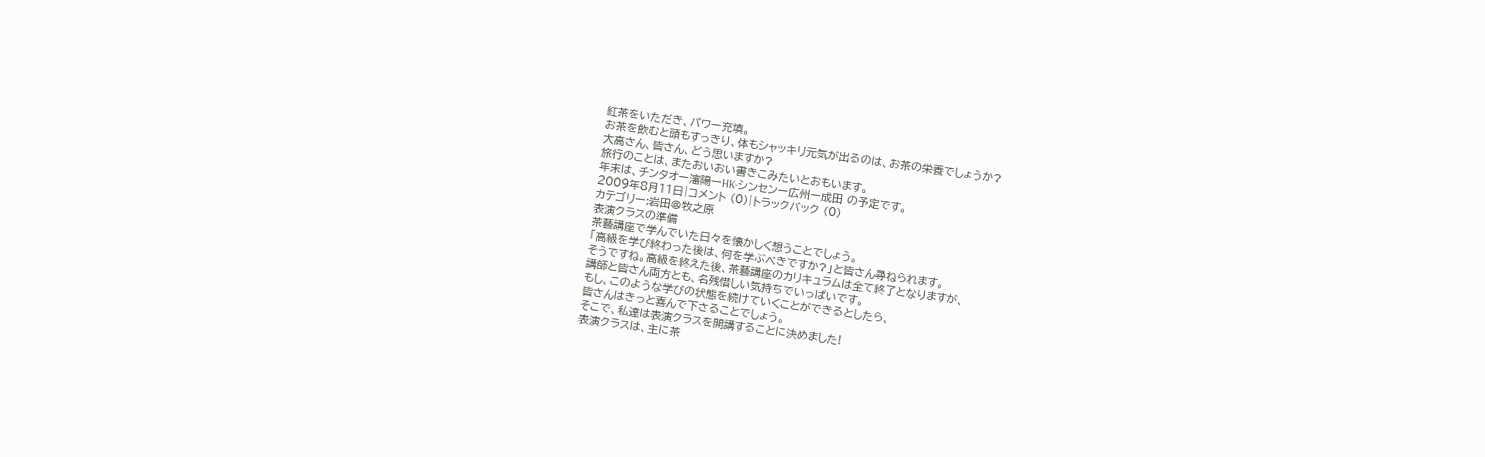紅茶をいただき、パワー充填。
お茶を飲むと頭もすっきり、体もシャッキリ元気が出るのは、お茶の栄養でしょうか?
大高さん、皆さん、どう思いますか?
旅行のことは、またおいおい書きこみたいとおもいます。
年末は、チンタオー瀋陽ーHK-シンセンー広州ー成田 の予定です。
2009年8月11日|コメント (0)|トラックバック (0)
カテゴリー:岩田@牧之原
表演クラスの準備
茶藝講座で学んでいた日々を懐かしく想うことでしょう。
「高級を学び終わった後は、何を学ぶべきですか?」と皆さん尋ねられます。
そうですね。高級を終えた後、茶藝講座のカリキュラムは全て終了となりますが、
講師と皆さん両方とも、名残惜しい気持ちでいっぱいです。
もし、このような学びの状態を続けていくことができるとしたら、
皆さんはきっと喜んで下さることでしょう。
そこで、私達は表演クラスを開講することに決めました!
表演クラスは、主に茶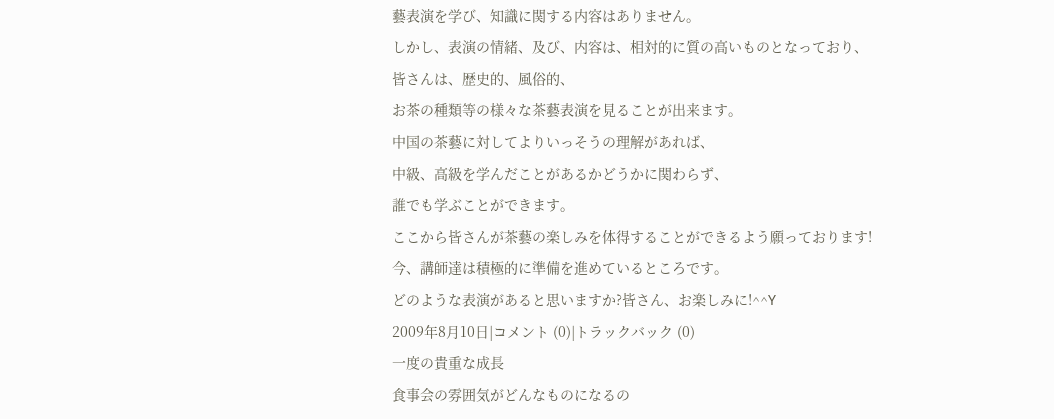藝表演を学び、知識に関する内容はありません。
しかし、表演の情緒、及び、内容は、相対的に質の高いものとなっており、
皆さんは、歴史的、風俗的、
お茶の種類等の様々な茶藝表演を見ることが出来ます。
中国の茶藝に対してよりいっそうの理解があれば、
中級、高級を学んだことがあるかどうかに関わらず、
誰でも学ぶことができます。
ここから皆さんが茶藝の楽しみを体得することができるよう願っております!
今、講師達は積極的に準備を進めているところです。
どのような表演があると思いますか?皆さん、お楽しみに!^^Y
2009年8月10日|コメント (0)|トラックバック (0)
一度の貴重な成長
食事会の雰囲気がどんなものになるの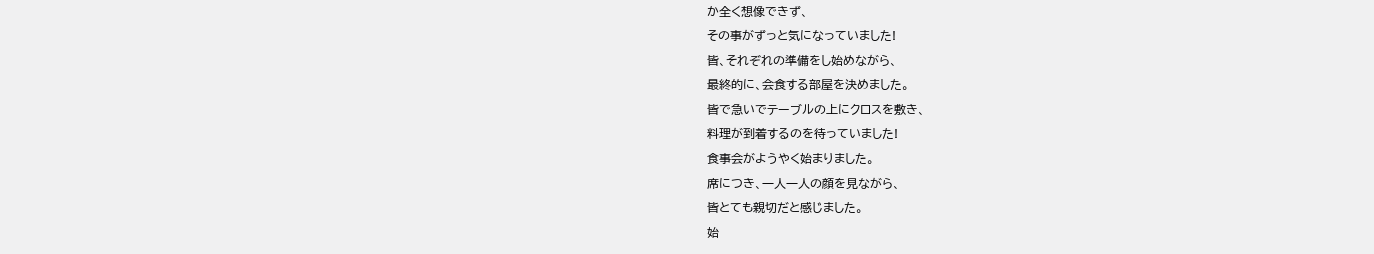か全く想像できず、
その事がずっと気になっていました!
皆、それぞれの準備をし始めながら、
最終的に、会食する部屋を決めました。
皆で急いでテーブルの上にクロスを敷き、
料理が到着するのを待っていました!
食事会がようやく始まりました。
席につき、一人一人の顔を見ながら、
皆とても親切だと感じました。
始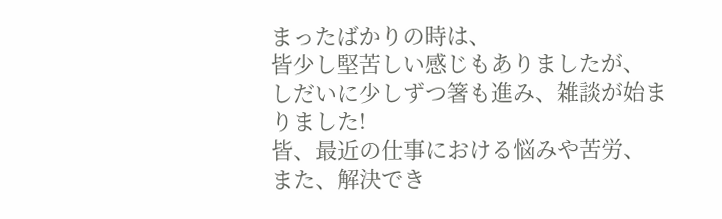まったばかりの時は、
皆少し堅苦しい感じもありましたが、
しだいに少しずつ箸も進み、雑談が始まりました!
皆、最近の仕事における悩みや苦労、
また、解決でき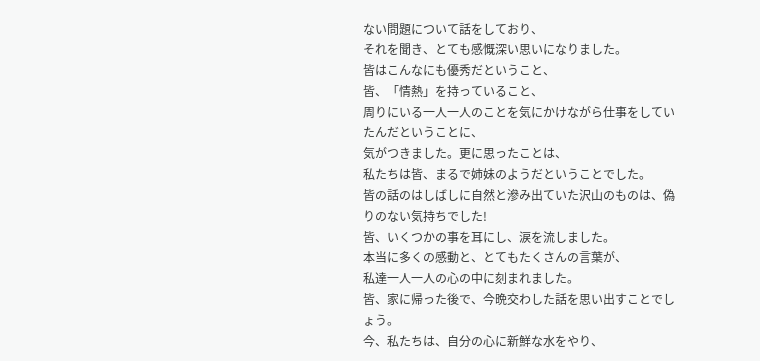ない問題について話をしており、
それを聞き、とても感慨深い思いになりました。
皆はこんなにも優秀だということ、
皆、「情熱」を持っていること、
周りにいる一人一人のことを気にかけながら仕事をしていたんだということに、
気がつきました。更に思ったことは、
私たちは皆、まるで姉妹のようだということでした。
皆の話のはしばしに自然と滲み出ていた沢山のものは、偽りのない気持ちでした!
皆、いくつかの事を耳にし、涙を流しました。
本当に多くの感動と、とてもたくさんの言葉が、
私達一人一人の心の中に刻まれました。
皆、家に帰った後で、今晩交わした話を思い出すことでしょう。
今、私たちは、自分の心に新鮮な水をやり、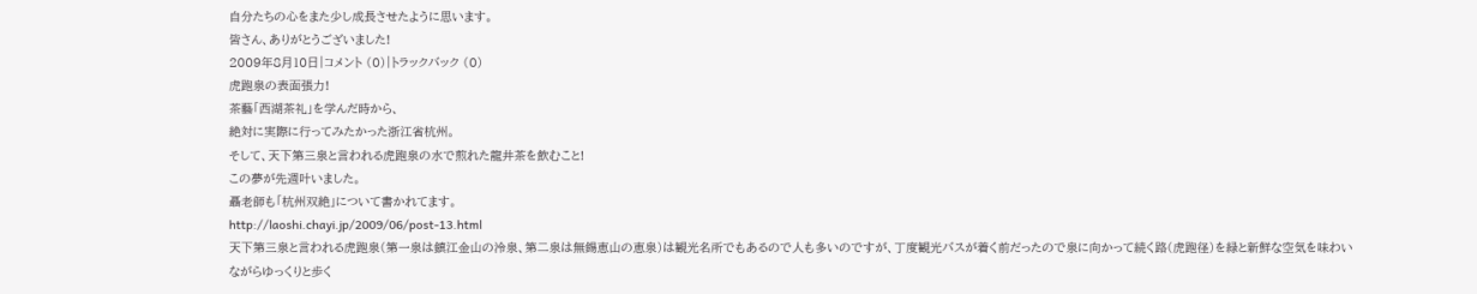自分たちの心をまた少し成長させたように思います。
皆さん、ありがとうございました!
2009年8月10日|コメント (0)|トラックバック (0)
虎跑泉の表面張力!
茶藝「西湖茶礼」を学んだ時から、
絶対に実際に行ってみたかった浙江省杭州。
そして、天下第三泉と言われる虎跑泉の水で煎れた龍井茶を飲むこと!
この夢が先週叶いました。
聶老師も「杭州双絶」について書かれてます。
http://laoshi.chayi.jp/2009/06/post-13.html
天下第三泉と言われる虎跑泉(第一泉は鎮江金山の泠泉、第二泉は無錫恵山の恵泉)は観光名所でもあるので人も多いのですが、丁度観光バスが着く前だったので泉に向かって続く路(虎跑径)を緑と新鮮な空気を味わいながらゆっくりと歩く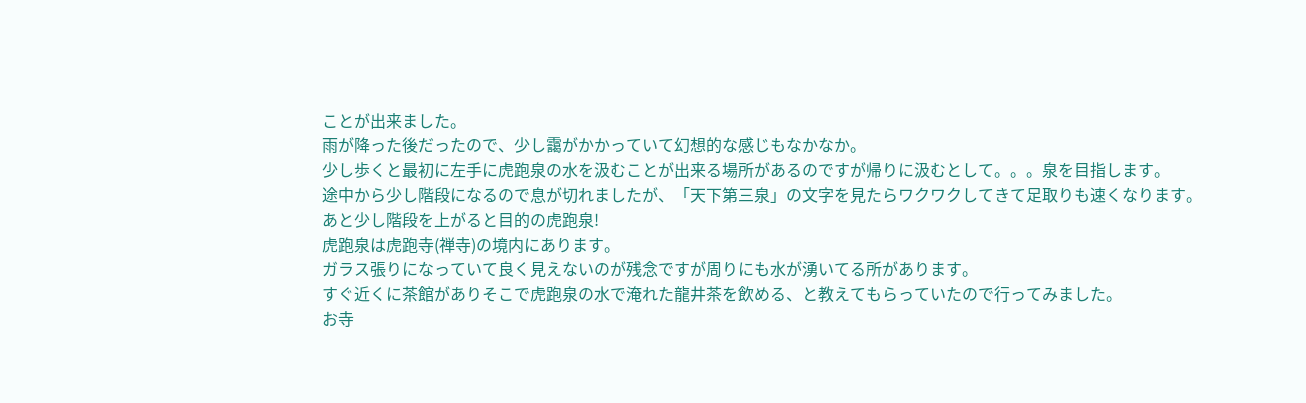ことが出来ました。
雨が降った後だったので、少し靄がかかっていて幻想的な感じもなかなか。
少し歩くと最初に左手に虎跑泉の水を汲むことが出来る場所があるのですが帰りに汲むとして。。。泉を目指します。
途中から少し階段になるので息が切れましたが、「天下第三泉」の文字を見たらワクワクしてきて足取りも速くなります。
あと少し階段を上がると目的の虎跑泉!
虎跑泉は虎跑寺(禅寺)の境内にあります。
ガラス張りになっていて良く見えないのが残念ですが周りにも水が湧いてる所があります。
すぐ近くに茶館がありそこで虎跑泉の水で淹れた龍井茶を飲める、と教えてもらっていたので行ってみました。
お寺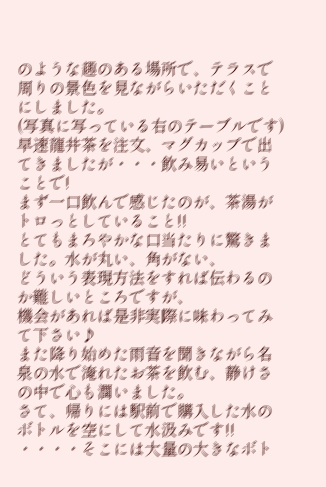のような趣のある場所で、テラスで周りの景色を見ながらいただくことにしました。
(写真に写っている右のテーブルです)
早速龍井茶を注文、マグカップで出てきましたが・・・飲み易いということで!
まず一口飲んで感じたのが、茶湯がトロっとしていること!!
とてもまろやかな口当たりに驚きました。水が丸い、角がない、
どういう表現方法をすれば伝わるのか難しいところですが、
機会があれば是非実際に味わってみて下さい♪
また降り始めた雨音を聞きながら名泉の水で淹れたお茶を飲む、静けさの中で心も潤いました。
さて、帰りには駅前で購入した水のボトルを空にして水汲みです!!
・・・・そこには大量の大きなボト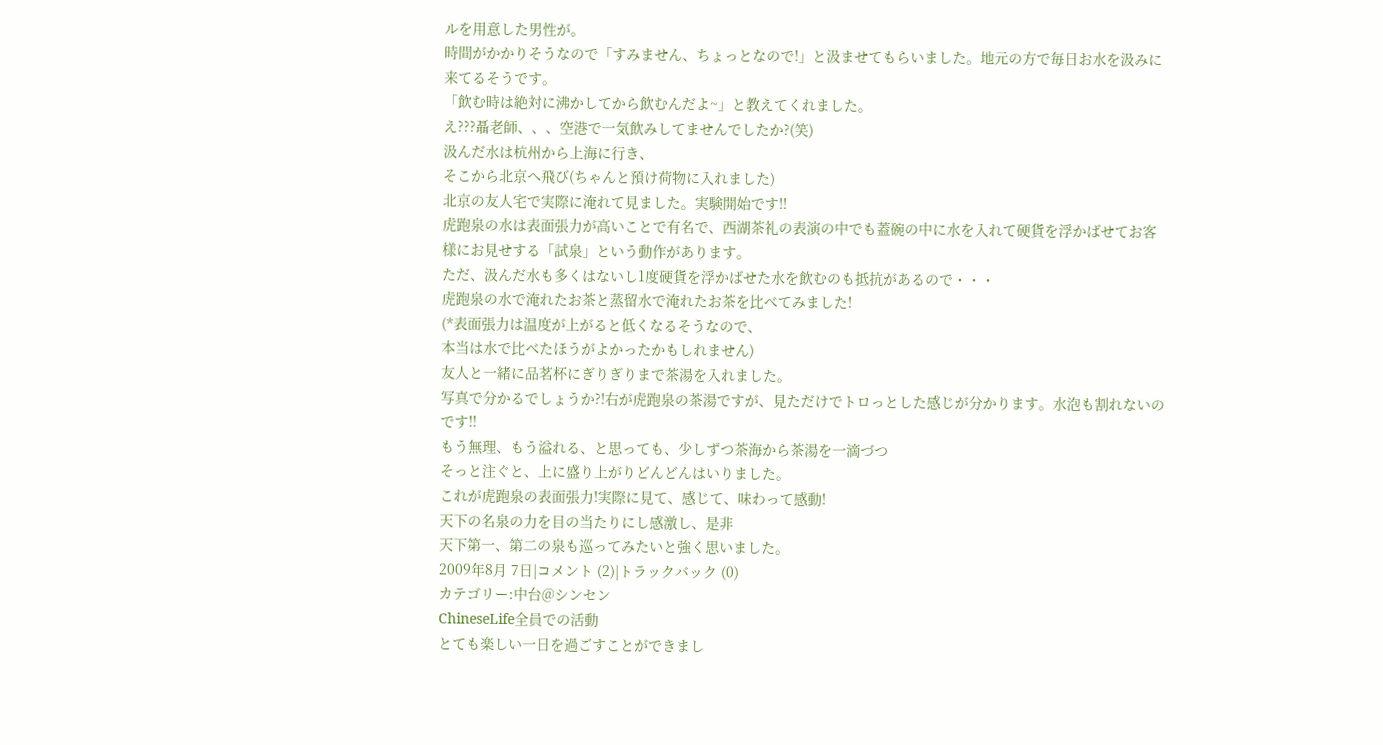ルを用意した男性が。
時間がかかりそうなので「すみません、ちょっとなので!」と汲ませてもらいました。地元の方で毎日お水を汲みに来てるそうです。
「飲む時は絶対に沸かしてから飲むんだよ~」と教えてくれました。
え???聶老師、、、空港で一気飲みしてませんでしたか?(笑)
汲んだ水は杭州から上海に行き、
そこから北京へ飛び(ちゃんと預け荷物に入れました)
北京の友人宅で実際に淹れて見ました。実験開始です!!
虎跑泉の水は表面張力が高いことで有名で、西湖茶礼の表演の中でも蓋碗の中に水を入れて硬貨を浮かばせてお客様にお見せする「試泉」という動作があります。
ただ、汲んだ水も多くはないし1度硬貨を浮かばせた水を飲むのも抵抗があるので・・・
虎跑泉の水で淹れたお茶と蒸留水で淹れたお茶を比べてみました!
(*表面張力は温度が上がると低くなるそうなので、
本当は水で比べたほうがよかったかもしれません)
友人と一緒に品茗杯にぎりぎりまで茶湯を入れました。
写真で分かるでしょうか?!右が虎跑泉の茶湯ですが、見ただけでトロっとした感じが分かります。水泡も割れないのです!!
もう無理、もう溢れる、と思っても、少しずつ茶海から茶湯を一滴づつ
そっと注ぐと、上に盛り上がりどんどんはいりました。
これが虎跑泉の表面張力!実際に見て、感じて、味わって感動!
天下の名泉の力を目の当たりにし感激し、是非
天下第一、第二の泉も巡ってみたいと強く思いました。
2009年8月 7日|コメント (2)|トラックバック (0)
カテゴリー:中台@シンセン
ChineseLife全員での活動
とても楽しい一日を過ごすことができまし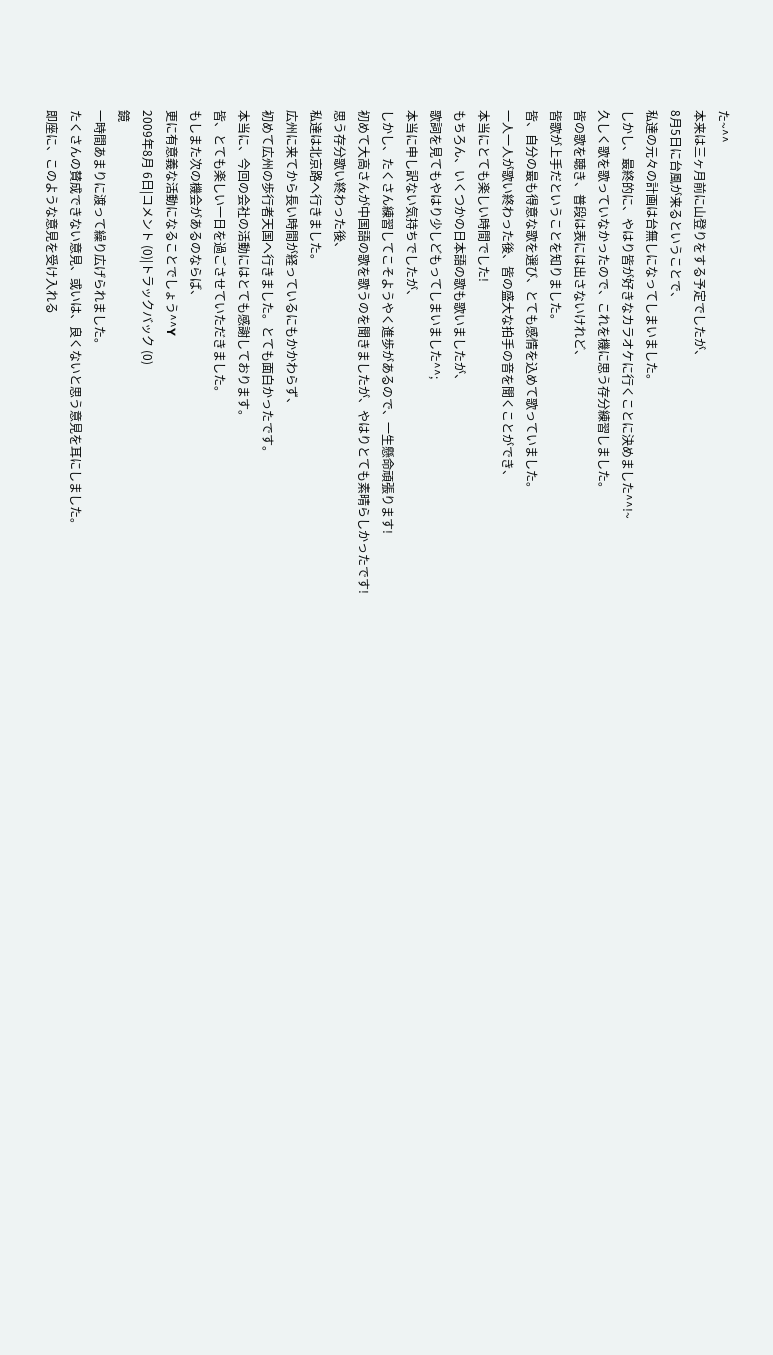た~^^
本来は三ヶ月前に山登りをする予定でしたが、
8月5日に台風が来るということで、
私達の元々の計画は台無しになってしまいました。
しかし、最終的に、やはり皆が好きなカラオケに行くことに決めました^^!~
久しく歌を歌っていなかったので、これを機に思う存分練習しました。
皆の歌を聴き、普段は表には出さないけれど、
皆歌が上手だということを知りました。
皆、自分の最も得意な歌を選び、とても感情を込めて歌っていました。
一人一人が歌い終わった後、皆の盛大な拍手の音を聞くことができ、
本当にとても楽しい時間でした!
もちろん、いくつかの日本語の歌も歌いましたが、
歌詞を見てもやはり少しどもってしまいました^^;
本当に申し訳ない気持ちでしたが、
しかし、たくさん練習してこそようやく進歩があるので、一生懸命頑張ります!
初めて大高さんが中国語の歌を歌うのを聞きましたが、やはりとても素晴らしかったです!
思う存分歌い終わった後、
私達は北京路へ行きました。
広州に来てから長い時間が経っているにもかかわらず、
初めて広州の歩行者天国へ行きました。とても面白かったです。
本当に、今回の会社の活動にはとても感謝しております。
皆、とても楽しい一日を過ごさせていただきました。
もしまた次の機会があるのならば、
更に有意義な活動になることでしょう^^Y
2009年8月 6日|コメント (0)|トラックバック (0)
鏡
一時間あまりに渡って繰り広げられました。
たくさんの賛成できない意見、或いは、良くないと思う意見を耳にしました。
即座に、このような意見を受け入れる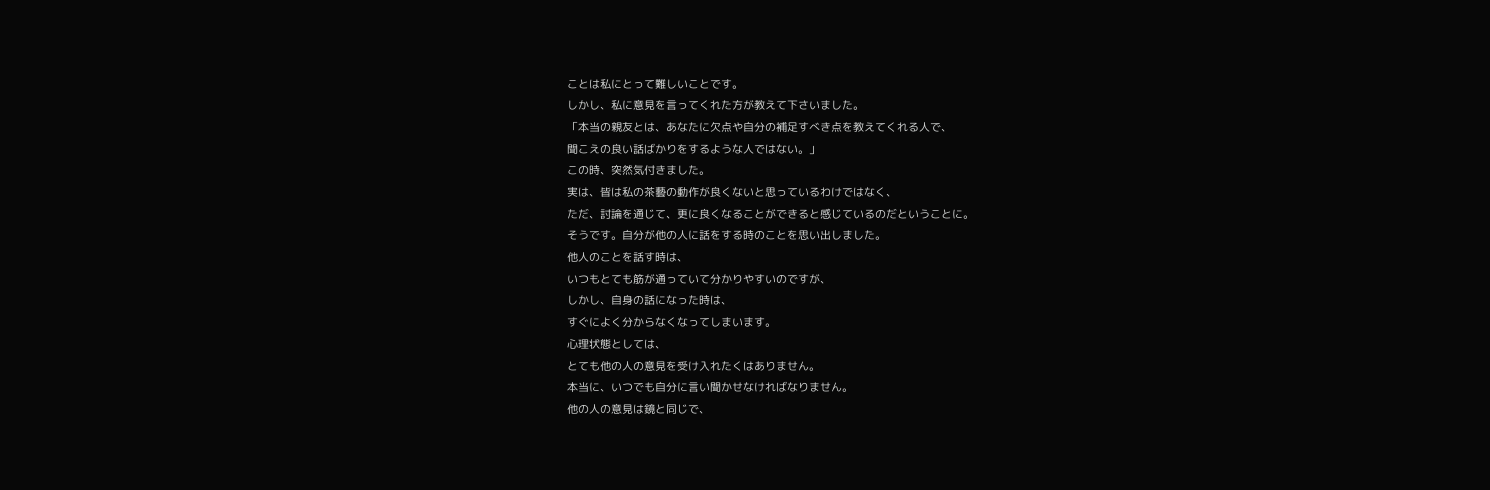ことは私にとって難しいことです。
しかし、私に意見を言ってくれた方が教えて下さいました。
「本当の親友とは、あなたに欠点や自分の補足すべき点を教えてくれる人で、
聞こえの良い話ばかりをするような人ではない。」
この時、突然気付きました。
実は、皆は私の茶藝の動作が良くないと思っているわけではなく、
ただ、討論を通じて、更に良くなることができると感じているのだということに。
そうです。自分が他の人に話をする時のことを思い出しました。
他人のことを話す時は、
いつもとても筋が通っていて分かりやすいのですが、
しかし、自身の話になった時は、
すぐによく分からなくなってしまいます。
心理状態としては、
とても他の人の意見を受け入れたくはありません。
本当に、いつでも自分に言い聞かせなければなりません。
他の人の意見は鏡と同じで、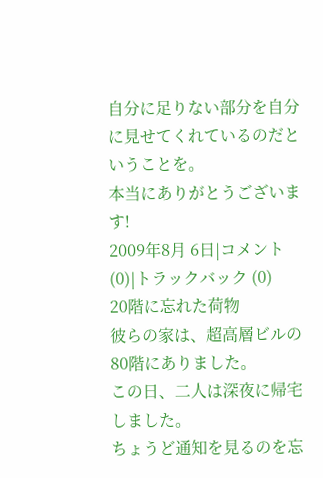自分に足りない部分を自分に見せてくれているのだということを。
本当にありがとうございます!
2009年8月 6日|コメント (0)|トラックバック (0)
20階に忘れた荷物
彼らの家は、超高層ビルの80階にありました。
この日、二人は深夜に帰宅しました。
ちょうど通知を見るのを忘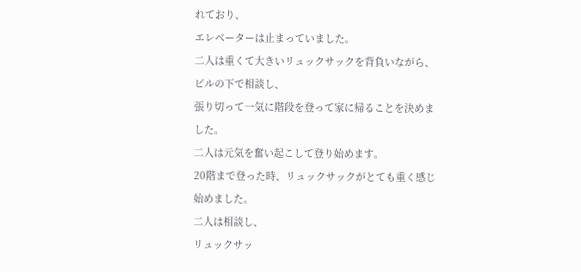れており、
エレベーターは止まっていました。
二人は重くて大きいリュックサックを背負いながら、
ビルの下で相談し、
張り切って一気に階段を登って家に帰ることを決めました。
二人は元気を奮い起こして登り始めます。
20階まで登った時、リュックサックがとても重く感じ始めました。
二人は相談し、
リュックサッ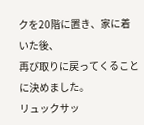クを20階に置き、家に着いた後、
再び取りに戻ってくることに決めました。
リュックサッ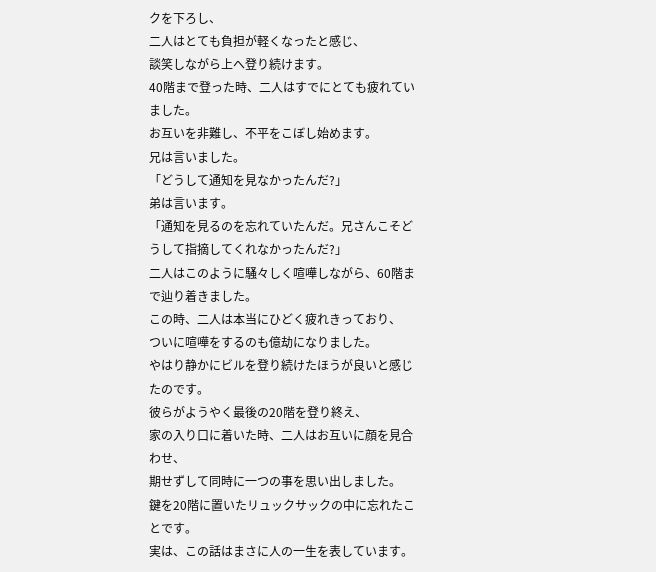クを下ろし、
二人はとても負担が軽くなったと感じ、
談笑しながら上へ登り続けます。
40階まで登った時、二人はすでにとても疲れていました。
お互いを非難し、不平をこぼし始めます。
兄は言いました。
「どうして通知を見なかったんだ?」
弟は言います。
「通知を見るのを忘れていたんだ。兄さんこそどうして指摘してくれなかったんだ?」
二人はこのように騒々しく喧嘩しながら、60階まで辿り着きました。
この時、二人は本当にひどく疲れきっており、
ついに喧嘩をするのも億劫になりました。
やはり静かにビルを登り続けたほうが良いと感じたのです。
彼らがようやく最後の20階を登り終え、
家の入り口に着いた時、二人はお互いに顔を見合わせ、
期せずして同時に一つの事を思い出しました。
鍵を20階に置いたリュックサックの中に忘れたことです。
実は、この話はまさに人の一生を表しています。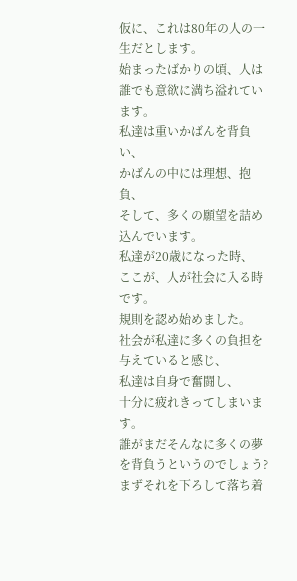仮に、これは80年の人の一生だとします。
始まったばかりの頃、人は誰でも意欲に満ち溢れています。
私達は重いかばんを背負い、
かばんの中には理想、抱負、
そして、多くの願望を詰め込んでいます。
私達が20歳になった時、
ここが、人が社会に入る時です。
規則を認め始めました。
社会が私達に多くの負担を与えていると感じ、
私達は自身で奮闘し、
十分に疲れきってしまいます。
誰がまだそんなに多くの夢を背負うというのでしょう?
まずそれを下ろして落ち着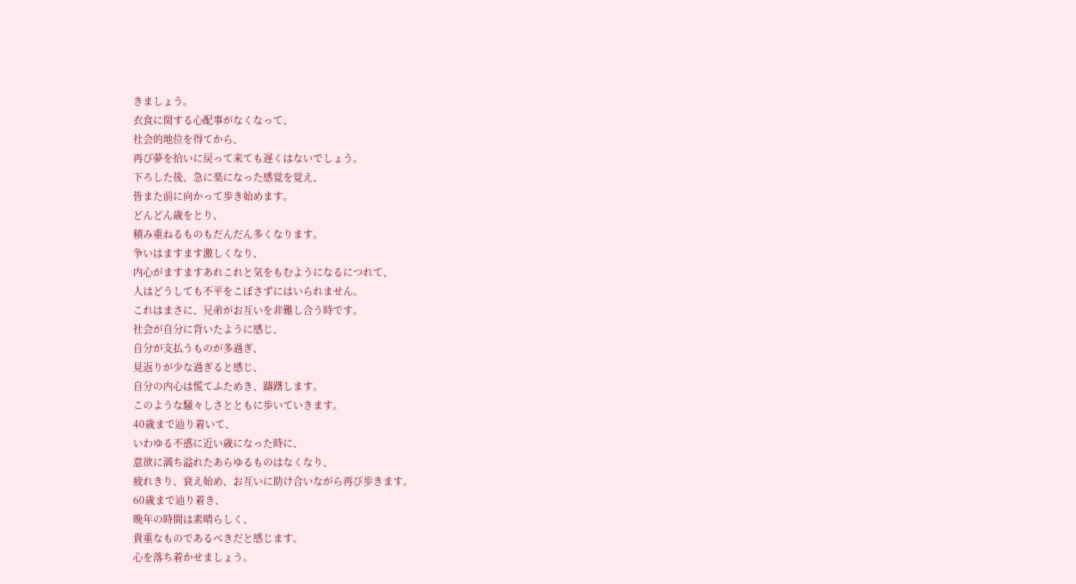きましょう。
衣食に関する心配事がなくなって、
社会的地位を得てから、
再び夢を拾いに戻って来ても遅くはないでしょう。
下ろした後、急に楽になった感覚を覚え、
皆また前に向かって歩き始めます。
どんどん歳をとり、
積み重ねるものもだんだん多くなります。
争いはますます激しくなり、
内心がますますあれこれと気をもむようになるにつれて、
人はどうしても不平をこぼさずにはいられません。
これはまさに、兄弟がお互いを非難し合う時です。
社会が自分に背いたように感じ、
自分が支払うものが多過ぎ、
見返りが少な過ぎると感じ、
自分の内心は慌てふためき、躊躇します。
このような騒々しさとともに歩いていきます。
40歳まで辿り着いて、
いわゆる不惑に近い歳になった時に、
意欲に満ち溢れたあらゆるものはなくなり、
疲れきり、衰え始め、お互いに助け合いながら再び歩きます。
60歳まで辿り着き、
晩年の時間は素晴らしく、
貴重なものであるべきだと感じます。
心を落ち着かせましょう。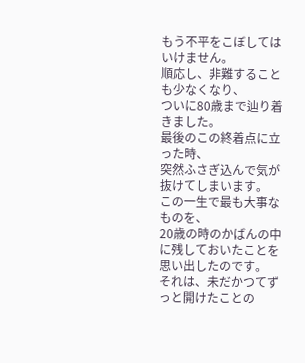もう不平をこぼしてはいけません。
順応し、非難することも少なくなり、
ついに80歳まで辿り着きました。
最後のこの終着点に立った時、
突然ふさぎ込んで気が抜けてしまいます。
この一生で最も大事なものを、
20歳の時のかばんの中に残しておいたことを思い出したのです。
それは、未だかつてずっと開けたことの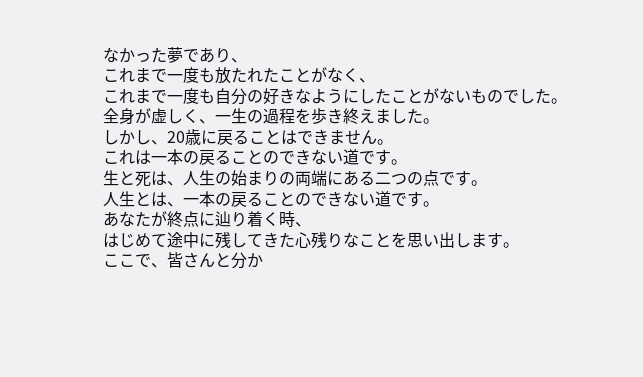なかった夢であり、
これまで一度も放たれたことがなく、
これまで一度も自分の好きなようにしたことがないものでした。
全身が虚しく、一生の過程を歩き終えました。
しかし、20歳に戻ることはできません。
これは一本の戻ることのできない道です。
生と死は、人生の始まりの両端にある二つの点です。
人生とは、一本の戻ることのできない道です。
あなたが終点に辿り着く時、
はじめて途中に残してきた心残りなことを思い出します。
ここで、皆さんと分か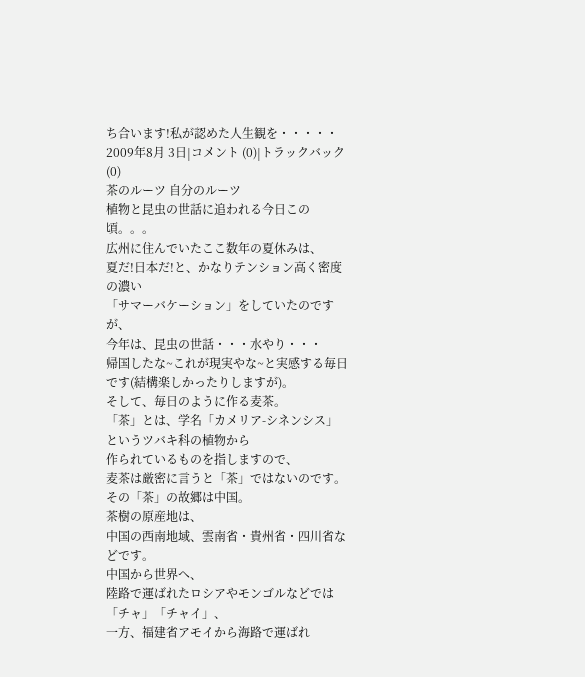ち合います!私が認めた人生観を・・・・・
2009年8月 3日|コメント (0)|トラックバック (0)
茶のルーツ 自分のルーツ
植物と昆虫の世話に追われる今日この頃。。。
広州に住んでいたここ数年の夏休みは、
夏だ!日本だ!と、かなりテンション高く密度の濃い
「サマーバケーション」をしていたのですが、
今年は、昆虫の世話・・・水やり・・・
帰国したな~これが現実やな~と実感する毎日です(結構楽しかったりしますが)。
そして、毎日のように作る麦茶。
「茶」とは、学名「カメリア-シネンシス」というツバキ科の植物から
作られているものを指しますので、
麦茶は厳密に言うと「茶」ではないのです。
その「茶」の故郷は中国。
茶樹の原産地は、
中国の西南地域、雲南省・貴州省・四川省などです。
中国から世界へ、
陸路で運ばれたロシアやモンゴルなどでは「チャ」「チャイ」、
一方、福建省アモイから海路で運ばれ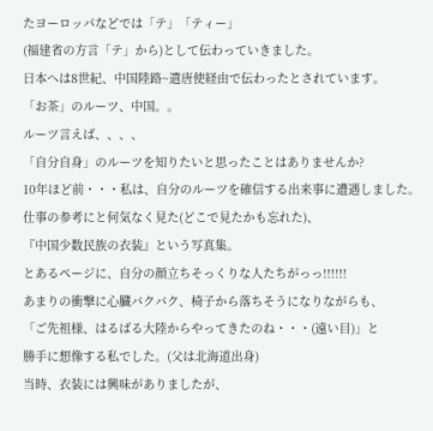たヨーロッパなどでは「テ」「ティー」
(福建省の方言「テ」から)として伝わっていきました。
日本へは8世紀、中国陸路~遣唐使経由で伝わったとされています。
「お茶」のルーツ、中国。。
ルーツ言えば、、、、
「自分自身」のルーツを知りたいと思ったことはありませんか?
10年ほど前・・・私は、自分のルーツを確信する出来事に遭遇しました。
仕事の参考にと何気なく見た(どこで見たかも忘れた)、
『中国少数民族の衣装』という写真集。
とあるページに、自分の顔立ちそっくりな人たちがっっ!!!!!!
あまりの衝撃に心臓バクバク、椅子から落ちそうになりながらも、
「ご先祖様、はるばる大陸からやってきたのね・・・(遠い目)」と
勝手に想像する私でした。(父は北海道出身)
当時、衣装には興味がありましたが、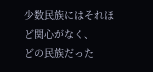少数民族にはそれほど関心がなく、
どの民族だった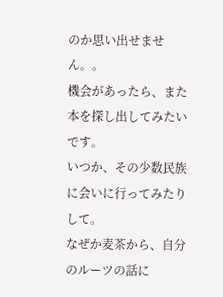のか思い出せません。。
機会があったら、また本を探し出してみたいです。
いつか、その少数民族に会いに行ってみたりして。
なぜか麦茶から、自分のルーツの話に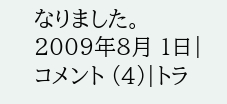なりました。
2009年8月 1日|コメント (4)|トラ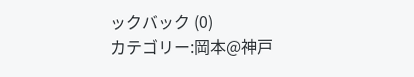ックバック (0)
カテゴリー:岡本@神戸